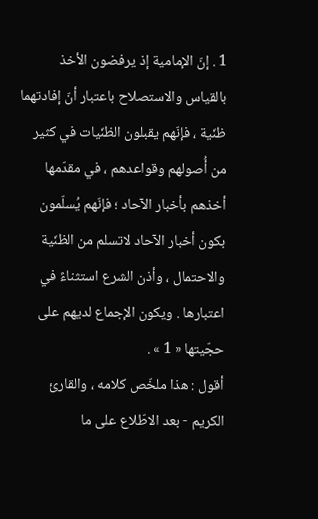1 . إنّ الإمامية إذ يرفضون الأخذ بالقياس والاستصلاح باعتبار أنّ إفادتهما ظنّية ، فإنّهم يقبلون الظنّيات في كثير من أُصولهم وقواعدهم ، في مقدّمها أخذهم بأخبار الآحاد ؛ فإنّهم يُسلّمون بكون أخبار الآحاد لاتسلم من الظنّية والاحتمال ، وأذن الشرع استثناءً في اعتبارها . ويكون الإجماع لديهم على حجّيتها « 1 » .
أقول : هذا ملخّص كلامه ، والقارئ الكريم - بعد الاطّلاع على ما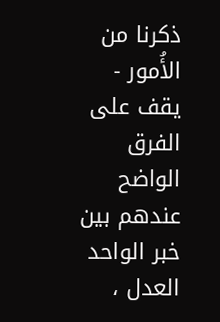ذكرنا من الأُمور - يقف على الفرق الواضح عندهم بين خبر الواحد العدل ،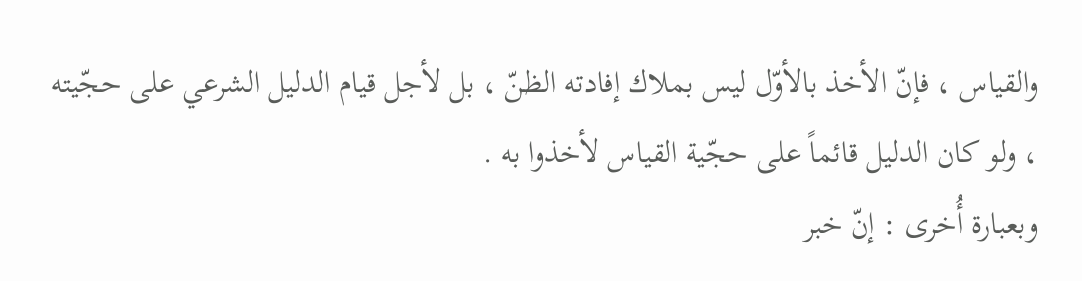والقياس ، فإنّ الأخذ بالأوّل ليس بملاك إفادته الظنّ ، بل لأجل قيام الدليل الشرعي على حجّيته ، ولو كان الدليل قائماً على حجّية القياس لأخذوا به .
وبعبارة أُخرى : إنّ خبر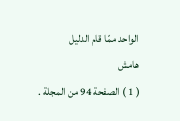الواحد ممّا قام الدليل
هامش
( 1 ) الصفحة 94 من المجلة .